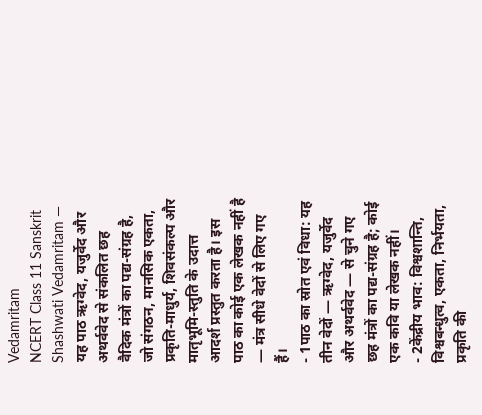Vedamritam
NCERT Class 11 Sanskrit Shashwati Vedamritam — यह पाठ ऋग्वेद, यजुर्वेद और अथर्ववेद से संकलित छह वैदिक मंत्रों का पद्य-संग्रह है, जो संगठन, मानसिक एकता, प्रकृति-माधुर्य, शिवसंकल्प और मातृभूमि-स्तुति के उदात्त आदर्श प्रस्तुत करता है। इस पाठ का कोई एक लेखक नहीं है — मंत्र सीधे वेदों से लिए गए हैं।
- 1पाठ का स्रोत एवं विधा: यह तीन वेदों — ऋग्वेद, यजुर्वेद और अथर्ववेद — से चुने गए छह मंत्रों का पद्य-संग्रह है; कोई एक कवि या लेखक नहीं।
- 2केंद्रीय भाव: विश्वशान्ति, विश्वबन्धुत्व, एकता, निर्भयता, प्रकृति की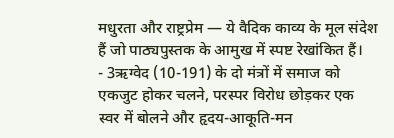मधुरता और राष्ट्रप्रेम — ये वैदिक काव्य के मूल संदेश हैं जो पाठ्यपुस्तक के आमुख में स्पष्ट रेखांकित हैं।
- 3ऋग्वेद (10-191) के दो मंत्रों में समाज को एकजुट होकर चलने, परस्पर विरोध छोड़कर एक स्वर में बोलने और हृदय-आकूति-मन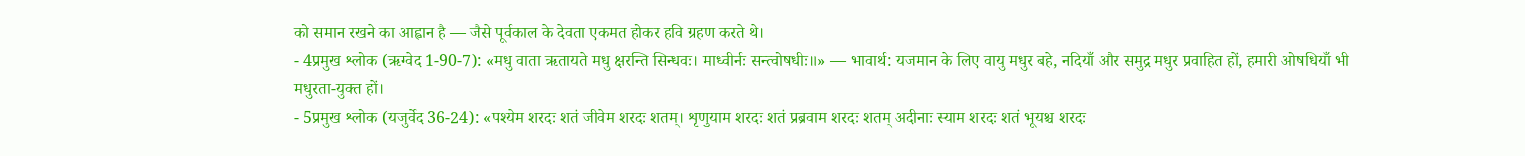को समान रखने का आह्वान है — जैसे पूर्वकाल के देवता एकमत होकर हवि ग्रहण करते थे।
- 4प्रमुख श्लोक (ऋग्वेद 1-90-7): «मधु वाता ऋतायते मधु क्षरन्ति सिन्धवः। माध्वीर्नः सन्त्वोषधीः॥» — भावार्थ: यजमान के लिए वायु मधुर बहे, नदियाँ और समुद्र मधुर प्रवाहित हों, हमारी ओषधियाँ भी मधुरता-युक्त हों।
- 5प्रमुख श्लोक (यजुर्वेद 36-24): «पश्येम शरदः शतं जीवेम शरदः शतम्। शृणुयाम शरदः शतं प्रब्रवाम शरदः शतम् अदीनाः स्याम शरदः शतं भूयश्च शरदः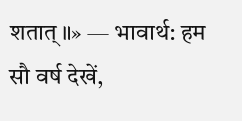शतात्॥» — भावार्थ: हम सौ वर्ष देखें,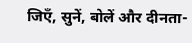जिएँ, सुनें, बोलें और दीनता-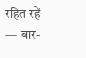रहित रहें — बार-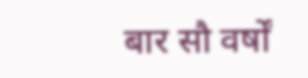बार सौ वर्षों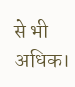से भी अधिक।